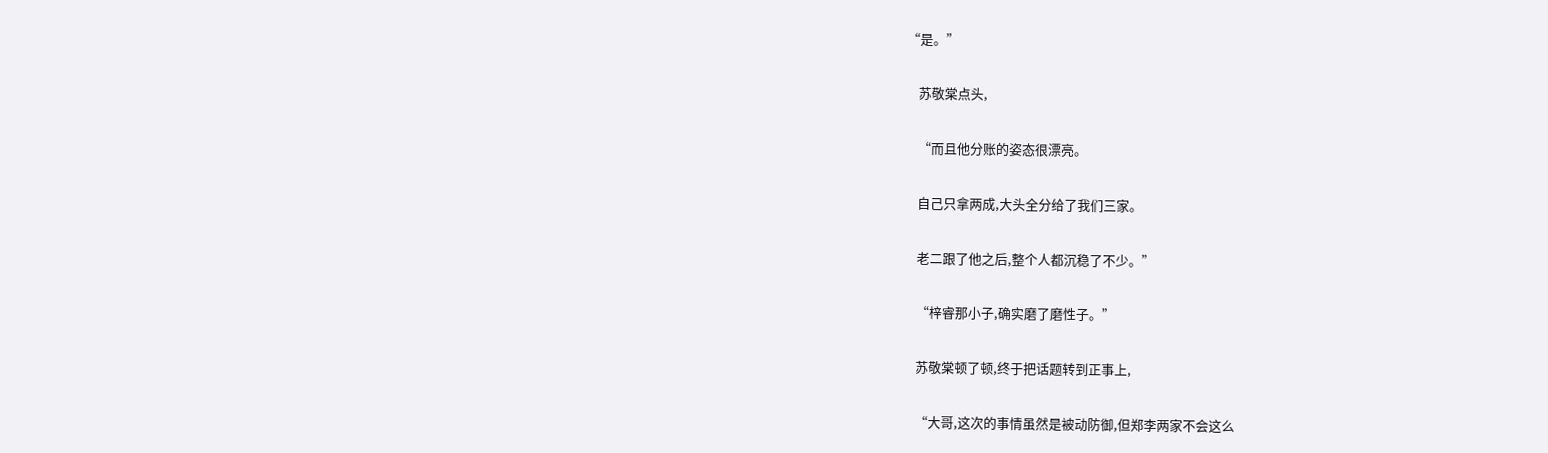“是。”

    苏敬棠点头,

    “而且他分账的姿态很漂亮。

    自己只拿两成,大头全分给了我们三家。

    老二跟了他之后,整个人都沉稳了不少。”

    “梓睿那小子,确实磨了磨性子。”

    苏敬棠顿了顿,终于把话题转到正事上,

    “大哥,这次的事情虽然是被动防御,但郑李两家不会这么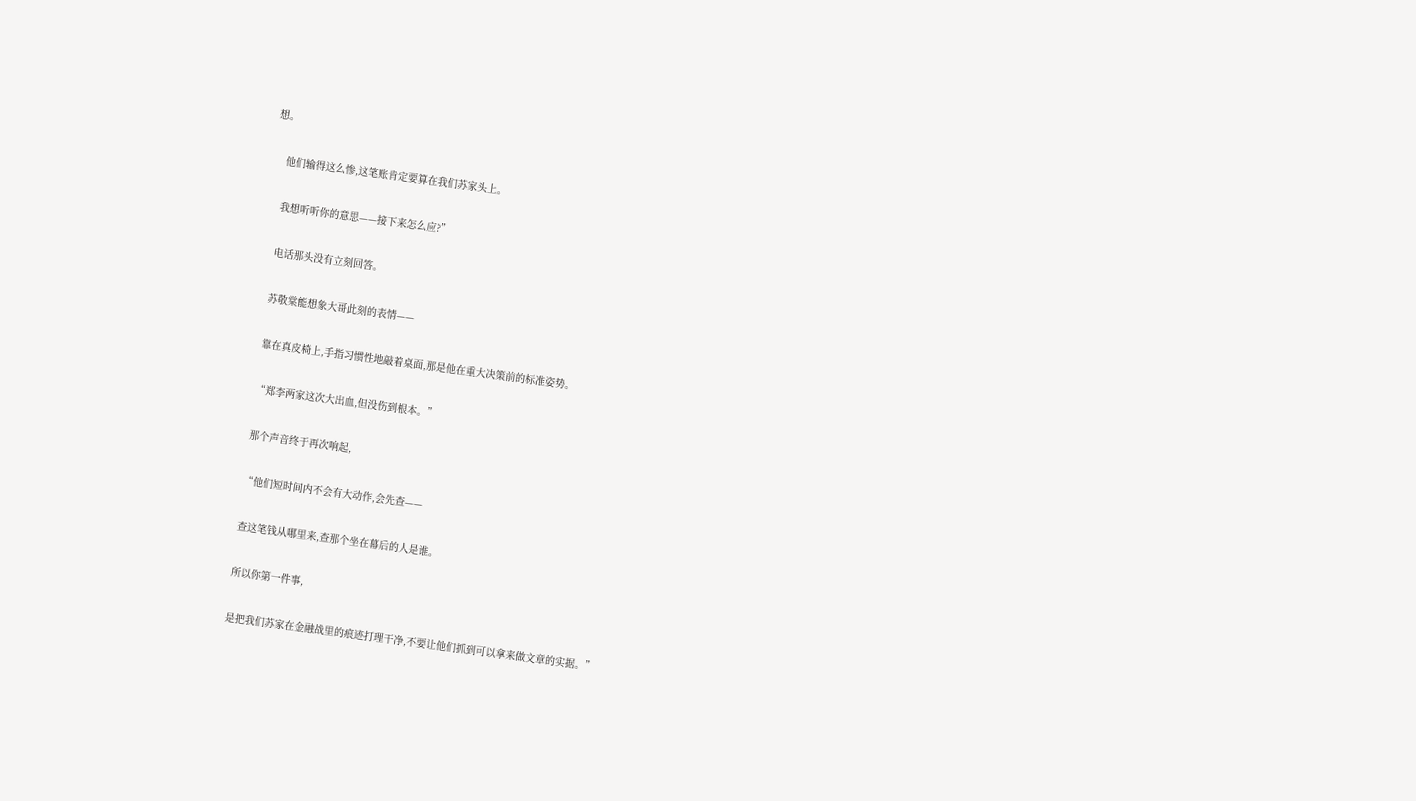想。

    他们输得这么惨,这笔账肯定要算在我们苏家头上。

    我想听听你的意思——接下来怎么应?”

    电话那头没有立刻回答。

    苏敬棠能想象大哥此刻的表情——

    靠在真皮椅上,手指习惯性地敲着桌面,那是他在重大决策前的标准姿势。

    “郑李两家这次大出血,但没伤到根本。”

    那个声音终于再次响起,

    “他们短时间内不会有大动作,会先查——

    查这笔钱从哪里来,查那个坐在幕后的人是谁。

    所以你第一件事,

    是把我们苏家在金融战里的痕迹打理干净,不要让他们抓到可以拿来做文章的实据。”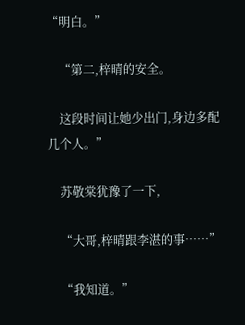“明白。”

    “第二,梓晴的安全。

    这段时间让她少出门,身边多配几个人。”

    苏敬棠犹豫了一下,

    “大哥,梓晴跟李湛的事……”

    “我知道。”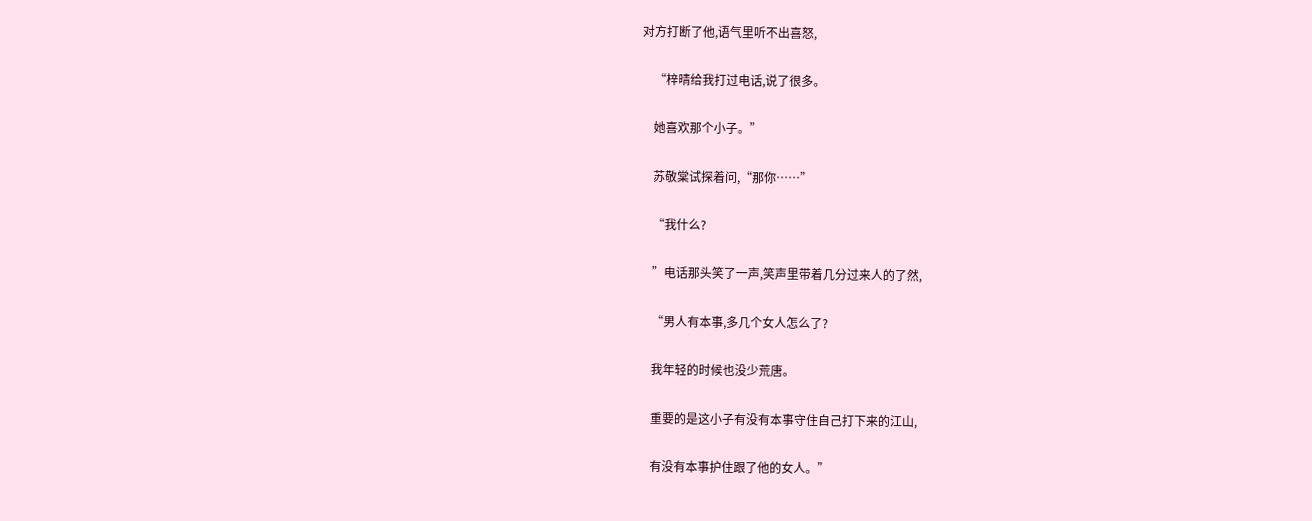对方打断了他,语气里听不出喜怒,

    “梓晴给我打过电话,说了很多。

    她喜欢那个小子。”

    苏敬棠试探着问,“那你……”

    “我什么?

    ”电话那头笑了一声,笑声里带着几分过来人的了然,

    “男人有本事,多几个女人怎么了?

    我年轻的时候也没少荒唐。

    重要的是这小子有没有本事守住自己打下来的江山,

    有没有本事护住跟了他的女人。”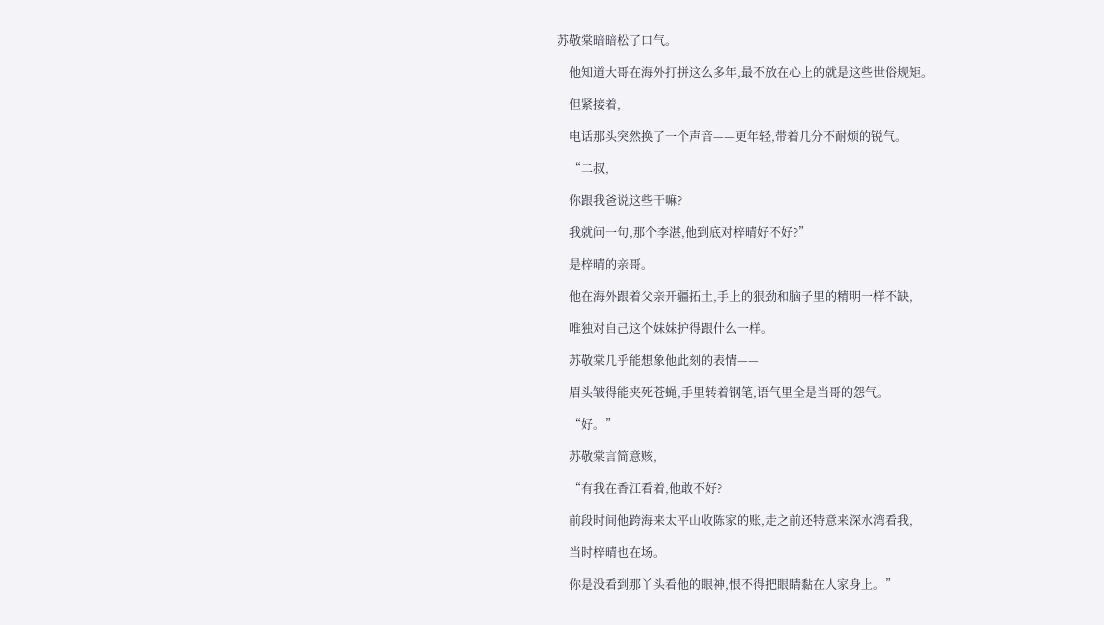苏敬棠暗暗松了口气。

    他知道大哥在海外打拼这么多年,最不放在心上的就是这些世俗规矩。

    但紧接着,

    电话那头突然换了一个声音——更年轻,带着几分不耐烦的锐气。

    “二叔,

    你跟我爸说这些干嘛?

    我就问一句,那个李湛,他到底对梓晴好不好?”

    是梓晴的亲哥。

    他在海外跟着父亲开疆拓土,手上的狠劲和脑子里的精明一样不缺,

    唯独对自己这个妹妹护得跟什么一样。

    苏敬棠几乎能想象他此刻的表情——

    眉头皱得能夹死苍蝇,手里转着钢笔,语气里全是当哥的怨气。

    “好。”

    苏敬棠言简意赅,

    “有我在香江看着,他敢不好?

    前段时间他跨海来太平山收陈家的账,走之前还特意来深水湾看我,

    当时梓晴也在场。

    你是没看到那丫头看他的眼神,恨不得把眼睛黏在人家身上。”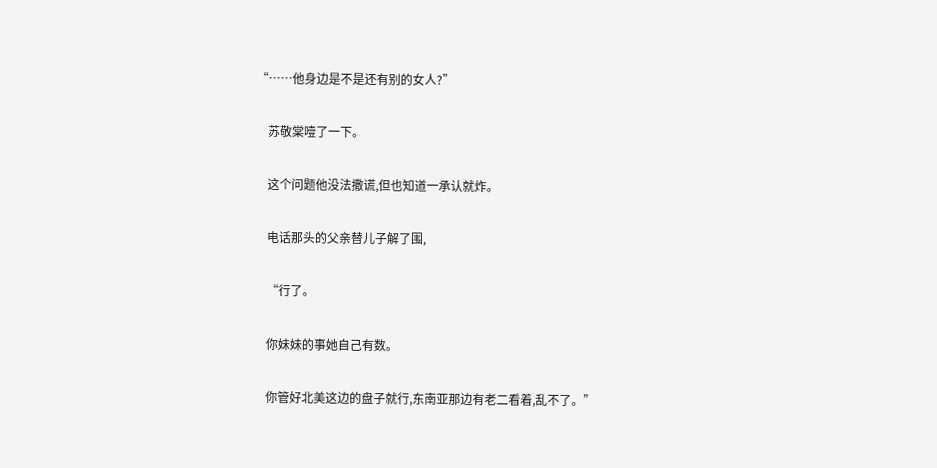“……他身边是不是还有别的女人?”

    苏敬棠噎了一下。

    这个问题他没法撒谎,但也知道一承认就炸。

    电话那头的父亲替儿子解了围,

    “行了。

    你妹妹的事她自己有数。

    你管好北美这边的盘子就行,东南亚那边有老二看着,乱不了。”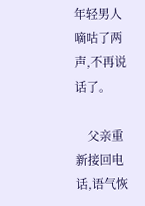年轻男人嘀咕了两声,不再说话了。

    父亲重新接回电话,语气恢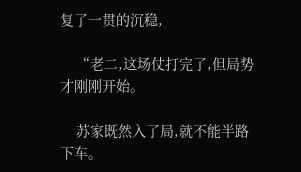复了一贯的沉稳,

    “老二,这场仗打完了,但局势才刚刚开始。

    苏家既然入了局,就不能半路下车。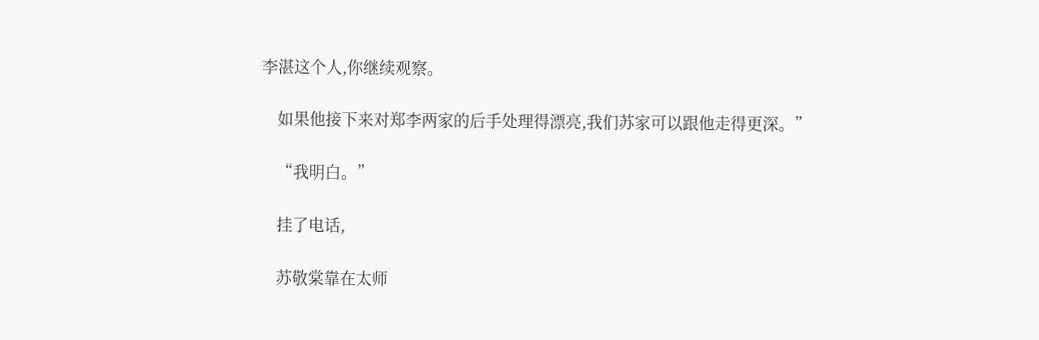李湛这个人,你继续观察。

    如果他接下来对郑李两家的后手处理得漂亮,我们苏家可以跟他走得更深。”

    “我明白。”

    挂了电话,

    苏敬棠靠在太师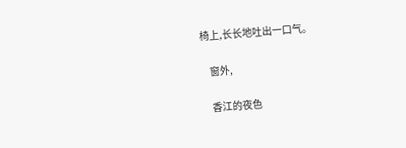椅上,长长地吐出一口气。

    窗外,

    香江的夜色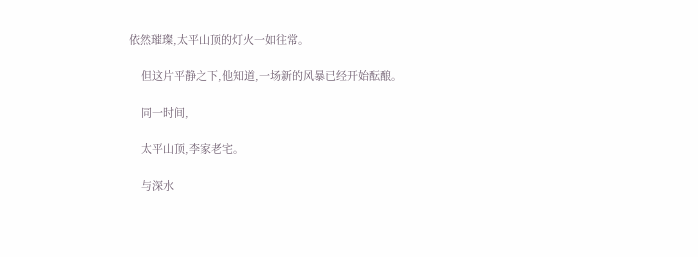依然璀璨,太平山顶的灯火一如往常。

    但这片平静之下,他知道,一场新的风暴已经开始酝酿。

    同一时间,

    太平山顶,李家老宅。

    与深水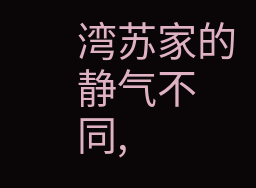湾苏家的静气不同,